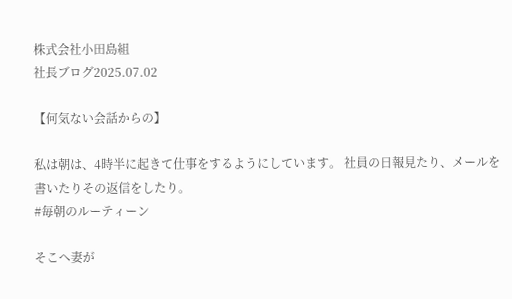株式会社小田島組
社長ブログ2025.07.02

【何気ない会話からの】

私は朝は、4時半に起きて仕事をするようにしています。 社員の日報見たり、メールを書いたりその返信をしたり。
#毎朝のルーティーン

そこへ妻が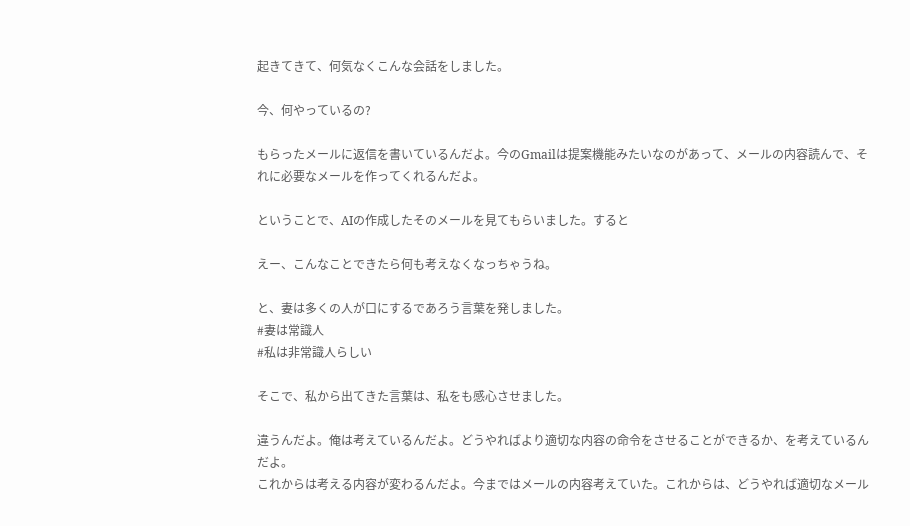起きてきて、何気なくこんな会話をしました。

今、何やっているの?

もらったメールに返信を書いているんだよ。今のGmailは提案機能みたいなのがあって、メールの内容読んで、それに必要なメールを作ってくれるんだよ。

ということで、AIの作成したそのメールを見てもらいました。すると

えー、こんなことできたら何も考えなくなっちゃうね。

と、妻は多くの人が口にするであろう言葉を発しました。
#妻は常識人
#私は非常識人らしい

そこで、私から出てきた言葉は、私をも感心させました。

違うんだよ。俺は考えているんだよ。どうやればより適切な内容の命令をさせることができるか、を考えているんだよ。
これからは考える内容が変わるんだよ。今まではメールの内容考えていた。これからは、どうやれば適切なメール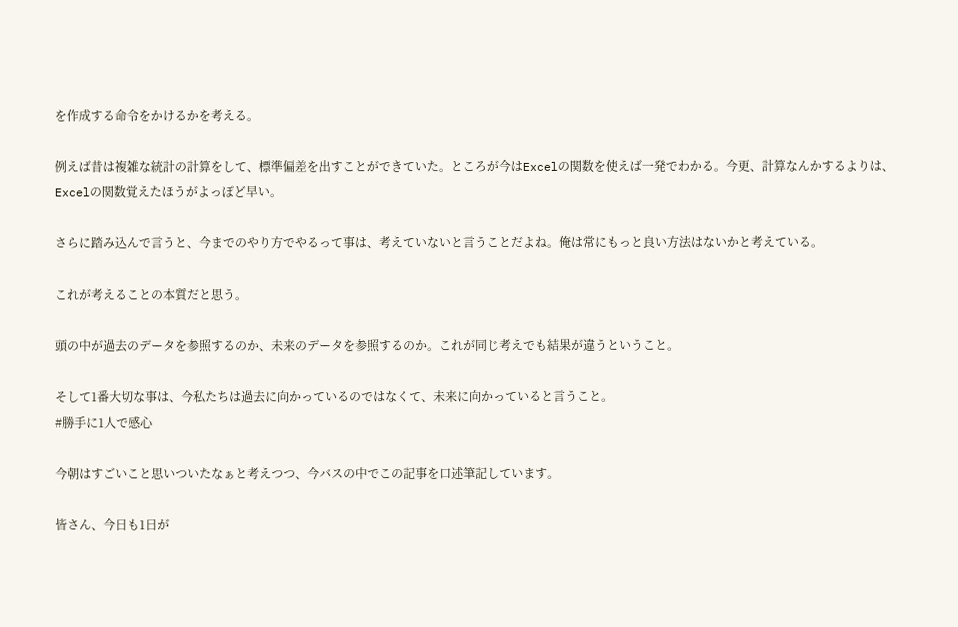を作成する命令をかけるかを考える。

例えば昔は複雑な統計の計算をして、標準偏差を出すことができていた。ところが今はExcelの関数を使えば一発でわかる。今更、計算なんかするよりは、Excelの関数覚えたほうがよっぽど早い。

さらに踏み込んで言うと、今までのやり方でやるって事は、考えていないと言うことだよね。俺は常にもっと良い方法はないかと考えている。

これが考えることの本質だと思う。

頭の中が過去のデータを参照するのか、未来のデータを参照するのか。これが同じ考えでも結果が違うということ。

そして1番大切な事は、今私たちは過去に向かっているのではなくて、未来に向かっていると言うこと。
#勝手に1人で感心

今朝はすごいこと思いついたなぁと考えつつ、今バスの中でこの記事を口述筆記しています。

皆さん、今日も1日が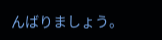んばりましょう。